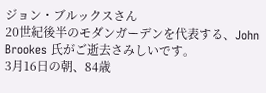ジョン・ブルックスさん
20世紀後半のモダンガーデンを代表する、John Brookes 氏がご逝去さみしいです。
3月16日の朝、84歳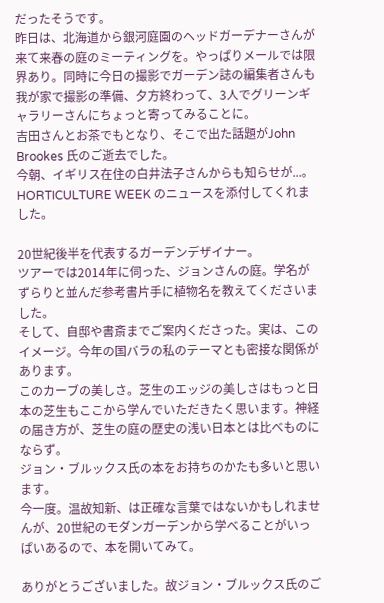だったそうです。
昨日は、北海道から銀河庭園のヘッドガーデナーさんが来て来春の庭のミーティングを。やっぱりメールでは限界あり。同時に今日の撮影でガーデン誌の編集者さんも我が家で撮影の準備、夕方終わって、3人でグリーンギャラリーさんにちょっと寄ってみることに。
吉田さんとお茶でもとなり、そこで出た話題がJohn Brookes 氏のご逝去でした。
今朝、イギリス在住の白井法子さんからも知らせが...。
HORTICULTURE WEEK のニュースを添付してくれました。

20世紀後半を代表するガーデンデザイナー。
ツアーでは2014年に伺った、ジョンさんの庭。学名がずらりと並んだ参考書片手に植物名を教えてくださいました。
そして、自邸や書斎までご案内くださった。実は、このイメージ。今年の国バラの私のテーマとも密接な関係があります。
このカーブの美しさ。芝生のエッジの美しさはもっと日本の芝生もここから学んでいただきたく思います。神経の届き方が、芝生の庭の歴史の浅い日本とは比べものにならず。
ジョン・ブルックス氏の本をお持ちのかたも多いと思います。
今一度。温故知新、は正確な言葉ではないかもしれませんが、20世紀のモダンガーデンから学べることがいっぱいあるので、本を開いてみて。

ありがとうございました。故ジョン・ブルックス氏のご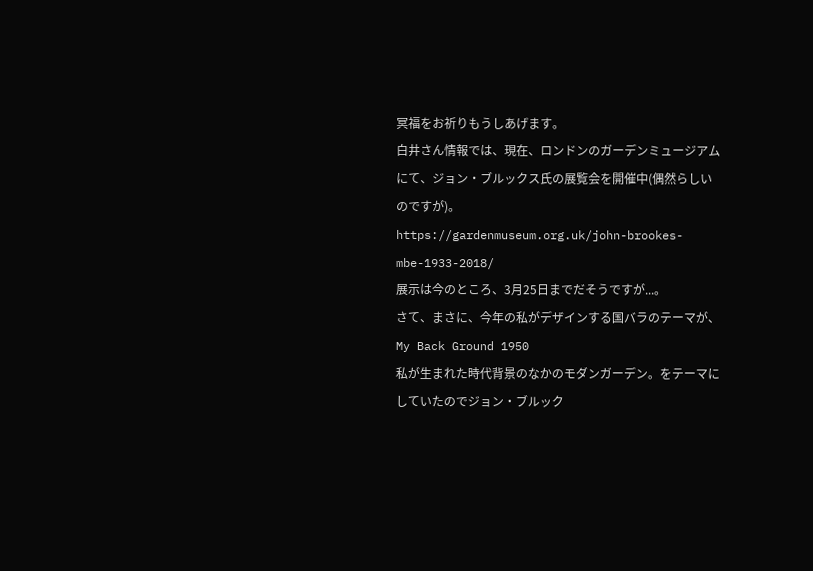冥福をお祈りもうしあげます。
白井さん情報では、現在、ロンドンのガーデンミュージアムにて、ジョン・ブルックス氏の展覧会を開催中(偶然らしいのですが)。
https://gardenmuseum.org.uk/john-brookes-mbe-1933-2018/
展示は今のところ、3月25日までだそうですが...。
さて、まさに、今年の私がデザインする国バラのテーマが、My Back Ground 1950
私が生まれた時代背景のなかのモダンガーデン。をテーマにしていたのでジョン・ブルック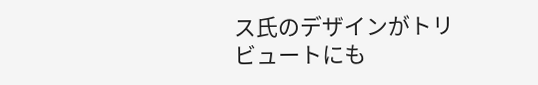ス氏のデザインがトリビュートにも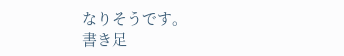なりそうです。
書き足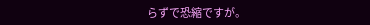らずで恐縮ですが。